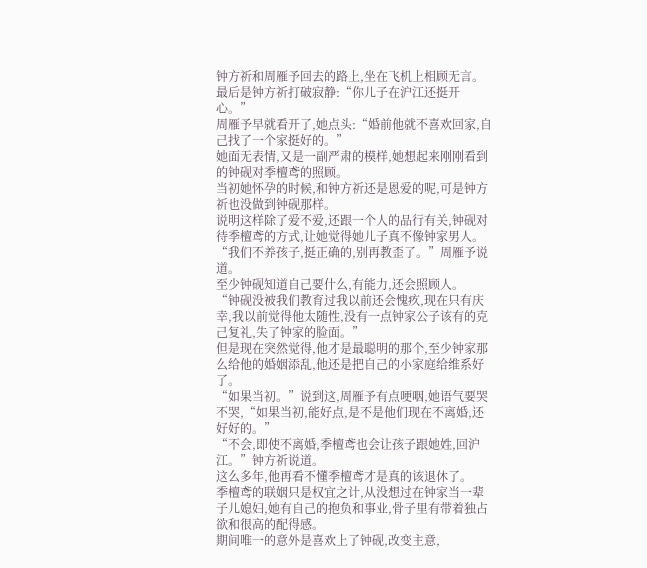钟方祈和周雁予回去的路上,坐在飞机上相顾无言。
最后是钟方祈打破寂静:“你儿子在沪江还挺开心。”
周雁予早就看开了,她点头:“婚前他就不喜欢回家,自己找了一个家挺好的。”
她面无表情,又是一副严肃的模样,她想起来刚刚看到的钟砚对季檀鸢的照顾。
当初她怀孕的时候,和钟方祈还是恩爱的呢,可是钟方祈也没做到钟砚那样。
说明这样除了爱不爱,还跟一个人的品行有关,钟砚对待季檀鸢的方式,让她觉得她儿子真不像钟家男人。
“我们不养孩子,挺正确的,别再教歪了。”周雁予说道。
至少钟砚知道自己要什么,有能力,还会照顾人。
“钟砚没被我们教育过我以前还会愧疚,现在只有庆幸,我以前觉得他太随性,没有一点钟家公子该有的克己复礼,失了钟家的脸面。”
但是现在突然觉得,他才是最聪明的那个,至少钟家那么给他的婚姻添乱,他还是把自己的小家庭给维系好了。
“如果当初。”说到这,周雁予有点哽咽,她语气要哭不哭,“如果当初,能好点,是不是他们现在不离婚,还好好的。”
“不会,即使不离婚,季檀鸢也会让孩子跟她姓,回沪江。”钟方祈说道。
这么多年,他再看不懂季檀鸢才是真的该退休了。
季檀鸢的联姻只是权宜之计,从没想过在钟家当一辈子儿媳妇,她有自己的抱负和事业,骨子里有带着独占欲和很高的配得感。
期间唯一的意外是喜欢上了钟砚,改变主意,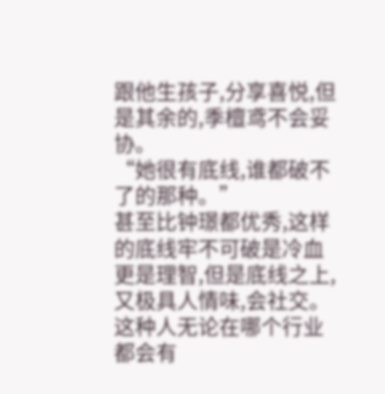跟他生孩子,分享喜悦,但是其余的,季檀鸢不会妥协。
“她很有底线,谁都破不了的那种。”
甚至比钟璟都优秀,这样的底线牢不可破是冷血更是理智,但是底线之上,又极具人情味,会社交。
这种人无论在哪个行业都会有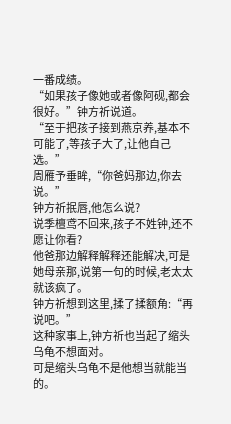一番成绩。
“如果孩子像她或者像阿砚,都会很好。”钟方祈说道。
“至于把孩子接到燕京养,基本不可能了,等孩子大了,让他自己选。”
周雁予垂眸,“你爸妈那边,你去说。”
钟方祈抿唇,他怎么说?
说季檀鸢不回来,孩子不姓钟,还不愿让你看?
他爸那边解释解释还能解决,可是她母亲那,说第一句的时候,老太太就该疯了。
钟方祈想到这里,揉了揉额角:“再说吧。”
这种家事上,钟方祈也当起了缩头乌龟不想面对。
可是缩头乌龟不是他想当就能当的。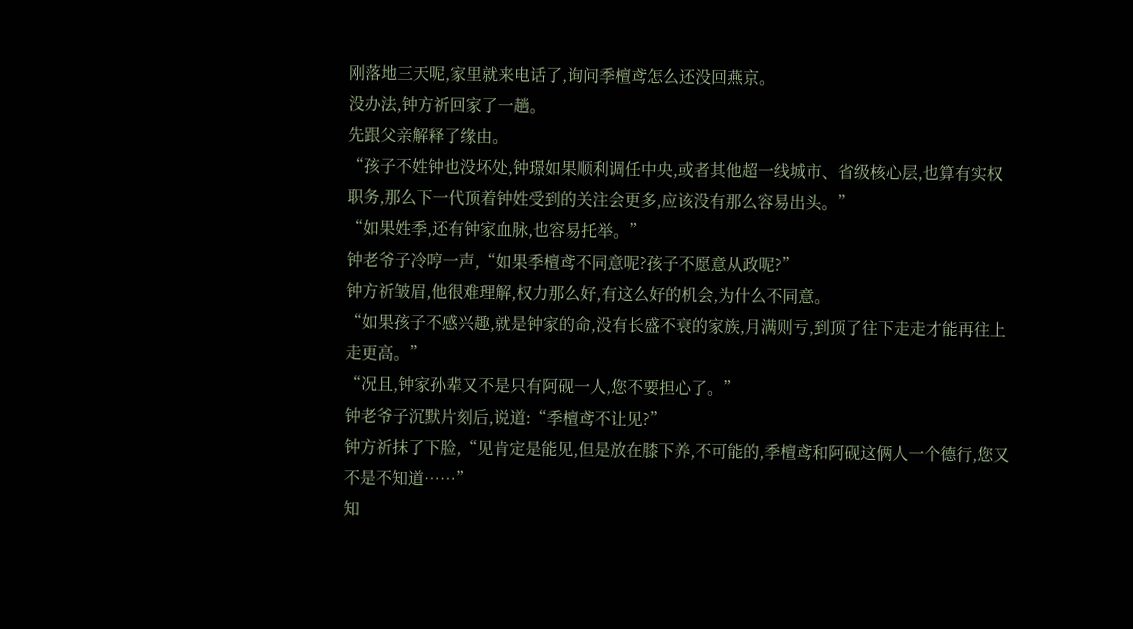刚落地三天呢,家里就来电话了,询问季檀鸢怎么还没回燕京。
没办法,钟方祈回家了一趟。
先跟父亲解释了缘由。
“孩子不姓钟也没坏处,钟璟如果顺利调任中央,或者其他超一线城市、省级核心层,也算有实权职务,那么下一代顶着钟姓受到的关注会更多,应该没有那么容易出头。”
“如果姓季,还有钟家血脉,也容易托举。”
钟老爷子冷哼一声,“如果季檀鸢不同意呢?孩子不愿意从政呢?”
钟方祈皱眉,他很难理解,权力那么好,有这么好的机会,为什么不同意。
“如果孩子不感兴趣,就是钟家的命,没有长盛不衰的家族,月满则亏,到顶了往下走走才能再往上走更高。”
“况且,钟家孙辈又不是只有阿砚一人,您不要担心了。”
钟老爷子沉默片刻后,说道:“季檀鸢不让见?”
钟方祈抹了下脸,“见肯定是能见,但是放在膝下养,不可能的,季檀鸢和阿砚这俩人一个德行,您又不是不知道……”
知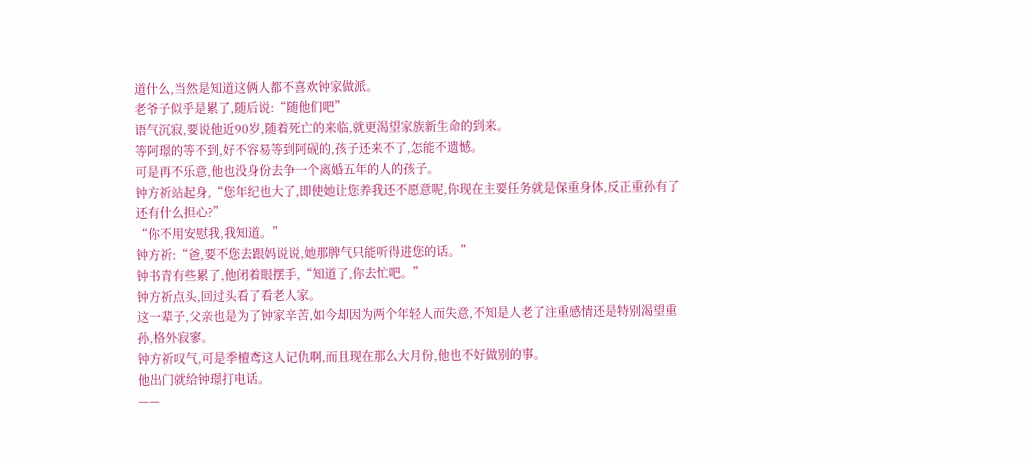道什么,当然是知道这俩人都不喜欢钟家做派。
老爷子似乎是累了,随后说:“随他们吧”
语气沉寂,要说他近90岁,随着死亡的来临,就更渴望家族新生命的到来。
等阿璟的等不到,好不容易等到阿砚的,孩子还来不了,怎能不遗憾。
可是再不乐意,他也没身份去争一个离婚五年的人的孩子。
钟方祈站起身,“您年纪也大了,即使她让您养我还不愿意呢,你现在主要任务就是保重身体,反正重孙有了还有什么担心?”
“你不用安慰我,我知道。”
钟方祈:“爸,要不您去跟妈说说,她那脾气只能听得进您的话。”
钟书青有些累了,他闭着眼摆手,“知道了,你去忙吧。”
钟方祈点头,回过头看了看老人家。
这一辈子,父亲也是为了钟家辛苦,如今却因为两个年轻人而失意,不知是人老了注重感情还是特别渴望重孙,格外寂寥。
钟方祈叹气,可是季檀鸢这人记仇啊,而且现在那么大月份,他也不好做别的事。
他出门就给钟璟打电话。
——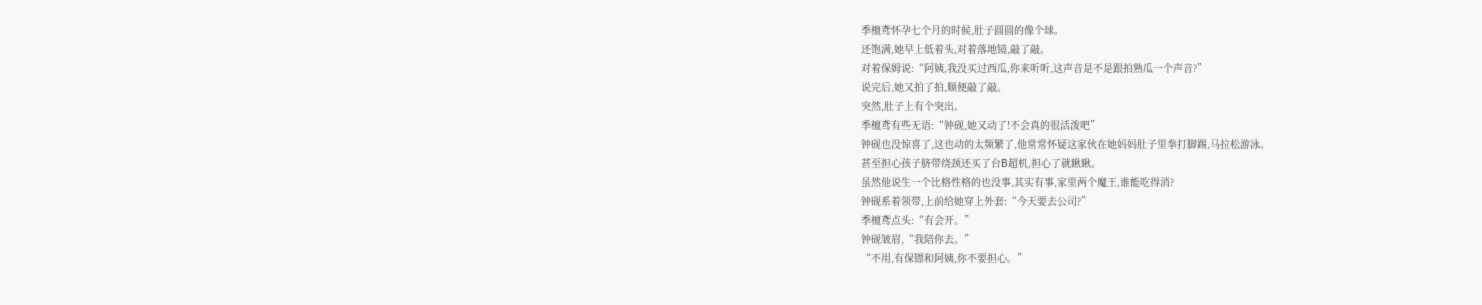季檀鸢怀孕七个月的时候,肚子圆圆的像个球。
还饱满,她早上低着头,对着落地镜,敲了敲。
对着保姆说:“阿姨,我没买过西瓜,你来听听,这声音是不是跟拍熟瓜一个声音?”
说完后,她又拍了拍,顺便敲了敲。
突然,肚子上有个突出。
季檀鸢有些无语:“钟砚,她又动了!不会真的很活泼吧”
钟砚也没惊喜了,这也动的太频繁了,他常常怀疑这家伙在她妈妈肚子里拳打脚踢,马拉松游泳。
甚至担心孩子脐带绕颈还买了台B超机,担心了就瞅瞅。
虽然他说生一个比格性格的也没事,其实有事,家里两个魔王,谁能吃得消?
钟砚系着领带,上前给她穿上外套:“今天要去公司?”
季檀鸢点头:“有会开。”
钟砚皱眉,“我陪你去。”
“不用,有保镖和阿姨,你不要担心。”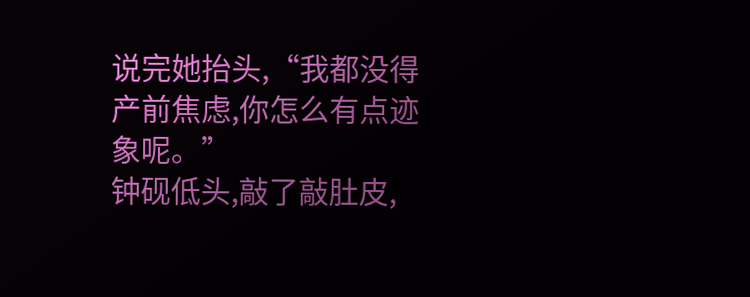说完她抬头,“我都没得产前焦虑,你怎么有点迹象呢。”
钟砚低头,敲了敲肚皮,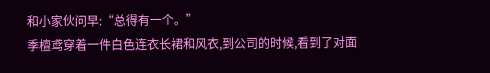和小家伙问早:“总得有一个。”
季檀鸢穿着一件白色连衣长裙和风衣,到公司的时候,看到了对面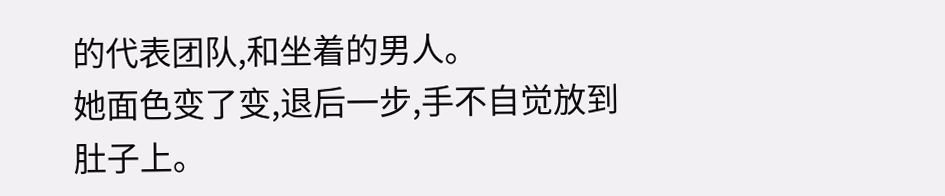的代表团队,和坐着的男人。
她面色变了变,退后一步,手不自觉放到肚子上。